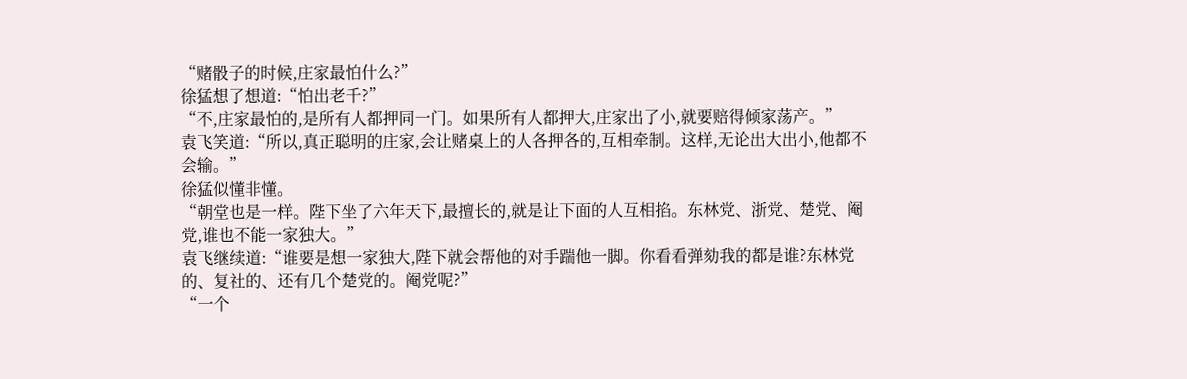“赌骰子的时候,庄家最怕什么?”
徐猛想了想道:“怕出老千?”
“不,庄家最怕的,是所有人都押同一门。如果所有人都押大,庄家出了小,就要赔得倾家荡产。”
袁飞笑道:“所以,真正聪明的庄家,会让赌桌上的人各押各的,互相牵制。这样,无论出大出小,他都不会输。”
徐猛似懂非懂。
“朝堂也是一样。陛下坐了六年天下,最擅长的,就是让下面的人互相掐。东林党、浙党、楚党、阉党,谁也不能一家独大。”
袁飞继续道:“谁要是想一家独大,陛下就会帮他的对手踹他一脚。你看看弹劾我的都是谁?东林党的、复社的、还有几个楚党的。阉党呢?”
“一个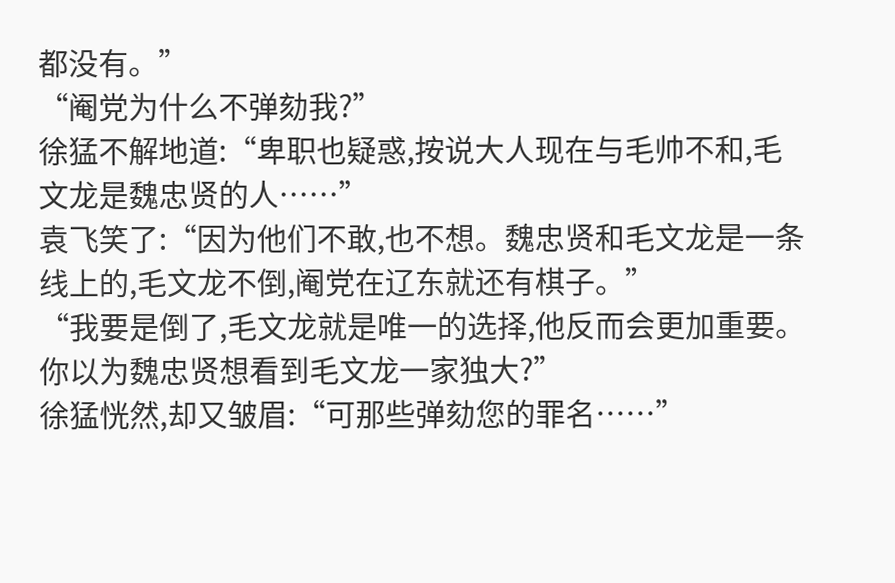都没有。”
“阉党为什么不弹劾我?”
徐猛不解地道:“卑职也疑惑,按说大人现在与毛帅不和,毛文龙是魏忠贤的人……”
袁飞笑了:“因为他们不敢,也不想。魏忠贤和毛文龙是一条线上的,毛文龙不倒,阉党在辽东就还有棋子。”
“我要是倒了,毛文龙就是唯一的选择,他反而会更加重要。你以为魏忠贤想看到毛文龙一家独大?”
徐猛恍然,却又皱眉:“可那些弹劾您的罪名……”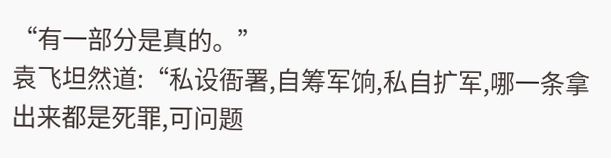“有一部分是真的。”
袁飞坦然道:“私设衙署,自筹军饷,私自扩军,哪一条拿出来都是死罪,可问题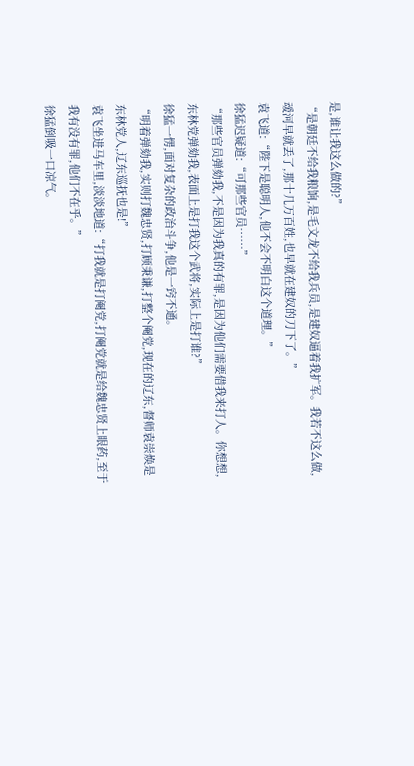是,谁让我这么做的?”
“是朝廷不给我粮饷,是毛文龙不给我兵员,是建奴逼着我扩军。我若不这么做,叆河早就丢了,那十几万百姓,也早就在建奴的刀下了。”
袁飞道:“陛下是聪明人,他不会不明白这个道理。”
徐猛迟疑道:“可那些官员……”
“那些官员弹劾我,不是因为我真的有罪,是因为他们需要借我来打人。你想想,东林党弹劾我,表面上是打我这个武将,实际上是打谁?”
徐猛一愣,面对复杂的政治斗争,他是一窍不通。
“明着弹劾我,实则打魏忠贤,打顾秉谦,打整个阉党,现在的辽东,督师袁崇焕是东林党人,辽东巡抚也是!”
袁飞坐进马车里,淡淡地道:“打我就是打阉党,打阉党就是给魏忠贤上眼药,至于我有没有罪,他们不在乎。”
徐猛倒吸一口凉气。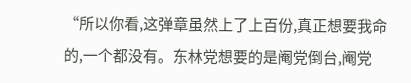“所以你看,这弹章虽然上了上百份,真正想要我命的,一个都没有。东林党想要的是阉党倒台,阉党